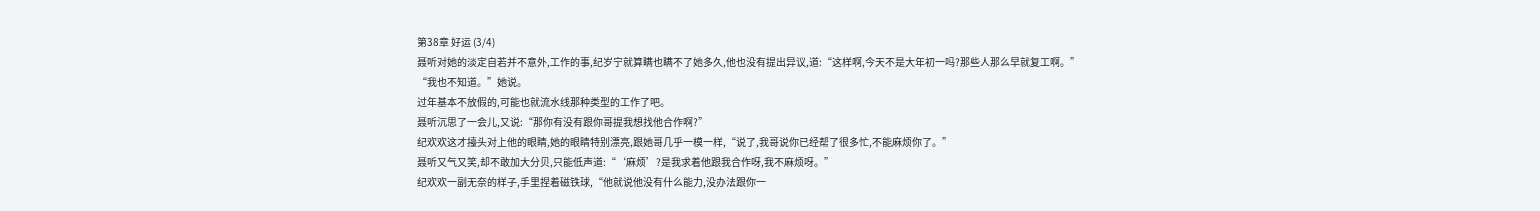第38章 好运 (3/4)
聂听对她的淡定自若并不意外,工作的事,纪岁宁就算瞒也瞒不了她多久,他也没有提出异议,道:“这样啊,今天不是大年初一吗?那些人那么早就复工啊。”
“我也不知道。”她说。
过年基本不放假的,可能也就流水线那种类型的工作了吧。
聂听沉思了一会儿,又说:“那你有没有跟你哥提我想找他合作啊?”
纪欢欢这才擡头对上他的眼睛,她的眼睛特别漂亮,跟她哥几乎一模一样,“说了,我哥说你已经帮了很多忙,不能麻烦你了。”
聂听又气又笑,却不敢加大分贝,只能低声道:“‘麻烦’?是我求着他跟我合作呀,我不麻烦呀。”
纪欢欢一副无奈的样子,手里捏着磁铁球,“他就说他没有什么能力,没办法跟你一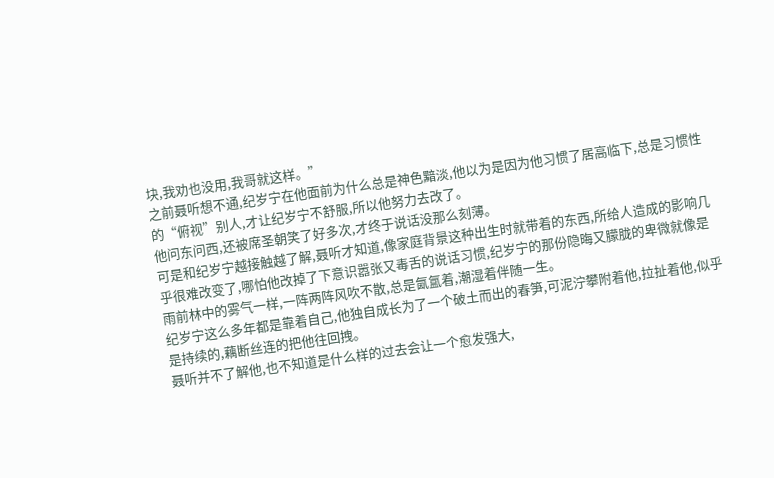块,我劝也没用,我哥就这样。”
之前聂听想不通,纪岁宁在他面前为什么总是神色黯淡,他以为是因为他习惯了居高临下,总是习惯性的“俯视”别人,才让纪岁宁不舒服,所以他努力去改了。
他问东问西,还被席圣朝笑了好多次,才终于说话没那么刻薄。
可是和纪岁宁越接触越了解,聂听才知道,像家庭背景这种出生时就带着的东西,所给人造成的影响几乎很难改变了,哪怕他改掉了下意识嚣张又毒舌的说话习惯,纪岁宁的那份隐晦又朦胧的卑微就像是雨前林中的雾气一样,一阵两阵风吹不散,总是氤氲着,潮湿着伴随一生。
纪岁宁这么多年都是靠着自己,他独自成长为了一个破土而出的春笋,可泥泞攀附着他,拉扯着他,似乎是持续的,藕断丝连的把他往回拽。
聂听并不了解他,也不知道是什么样的过去会让一个愈发强大,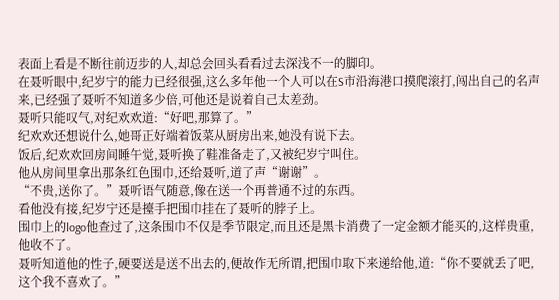表面上看是不断往前迈步的人,却总会回头看看过去深浅不一的脚印。
在聂听眼中,纪岁宁的能力已经很强,这么多年他一个人可以在S市沿海港口摸爬滚打,闯出自己的名声来,已经强了聂听不知道多少倍,可他还是说着自己太差劲。
聂听只能叹气,对纪欢欢道:“好吧,那算了。”
纪欢欢还想说什么,她哥正好端着饭菜从厨房出来,她没有说下去。
饭后,纪欢欢回房间睡午觉,聂听换了鞋准备走了,又被纪岁宁叫住。
他从房间里拿出那条红色围巾,还给聂听,道了声“谢谢”。
“不贵,送你了。”聂听语气随意,像在送一个再普通不过的东西。
看他没有接,纪岁宁还是擡手把围巾挂在了聂听的脖子上。
围巾上的logo他查过了,这条围巾不仅是季节限定,而且还是黑卡消费了一定金额才能买的,这样贵重,他收不了。
聂听知道他的性子,硬要送是送不出去的,便故作无所谓,把围巾取下来递给他,道:“你不要就丢了吧,这个我不喜欢了。”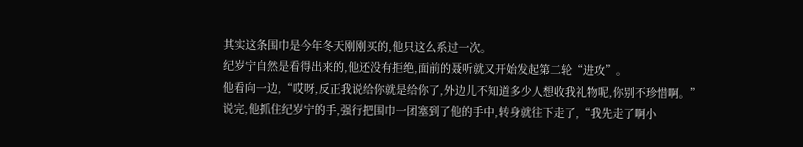其实这条围巾是今年冬天刚刚买的,他只这么系过一次。
纪岁宁自然是看得出来的,他还没有拒绝,面前的聂听就又开始发起第二轮“进攻”。
他看向一边,“哎呀,反正我说给你就是给你了,外边儿不知道多少人想收我礼物呢,你别不珍惜啊。”
说完,他抓住纪岁宁的手,强行把围巾一团塞到了他的手中,转身就往下走了,“我先走了啊小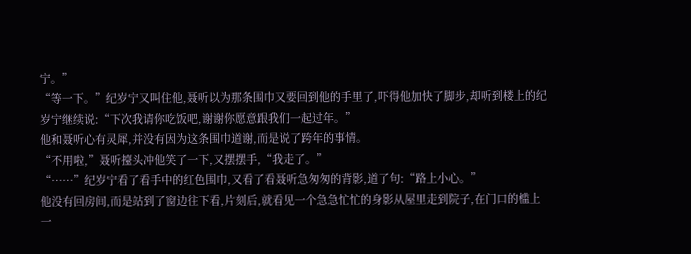宁。”
“等一下。”纪岁宁又叫住他,聂听以为那条围巾又要回到他的手里了,吓得他加快了脚步,却听到楼上的纪岁宁继续说:“下次我请你吃饭吧,谢谢你愿意跟我们一起过年。”
他和聂听心有灵犀,并没有因为这条围巾道谢,而是说了跨年的事情。
“不用啦,”聂听擡头冲他笑了一下,又摆摆手,“我走了。”
“……”纪岁宁看了看手中的红色围巾,又看了看聂听急匆匆的背影,道了句:“路上小心。”
他没有回房间,而是站到了窗边往下看,片刻后,就看见一个急急忙忙的身影从屋里走到院子,在门口的槛上一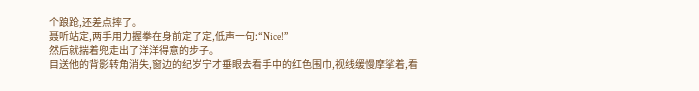个踉跄,还差点摔了。
聂听站定,两手用力握拳在身前定了定,低声一句:“Nice!”
然后就揣着兜走出了洋洋得意的步子。
目送他的背影转角消失,窗边的纪岁宁才垂眼去看手中的红色围巾,视线缓慢摩挲着,看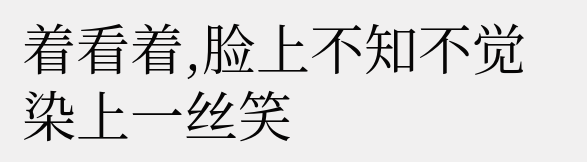着看着,脸上不知不觉染上一丝笑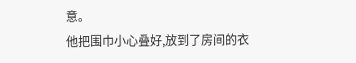意。
他把围巾小心叠好,放到了房间的衣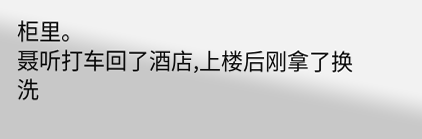柜里。
聂听打车回了酒店,上楼后刚拿了换洗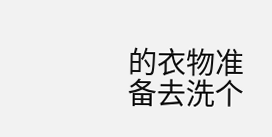的衣物准备去洗个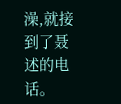澡,就接到了聂述的电话。